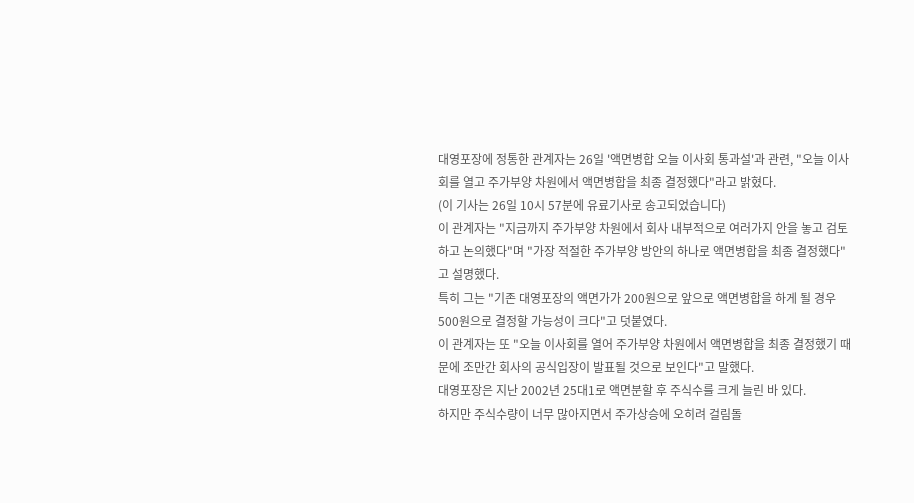대영포장에 정통한 관계자는 26일 '액면병합 오늘 이사회 통과설'과 관련, "오늘 이사회를 열고 주가부양 차원에서 액면병합을 최종 결정했다"라고 밝혔다.
(이 기사는 26일 10시 57분에 유료기사로 송고되었습니다)
이 관계자는 "지금까지 주가부양 차원에서 회사 내부적으로 여러가지 안을 놓고 검토하고 논의했다"며 "가장 적절한 주가부양 방안의 하나로 액면병합을 최종 결정했다"고 설명했다.
특히 그는 "기존 대영포장의 액면가가 200원으로 앞으로 액면병합을 하게 될 경우 500원으로 결정할 가능성이 크다"고 덧붙였다.
이 관계자는 또 "오늘 이사회를 열어 주가부양 차원에서 액면병합을 최종 결정했기 때문에 조만간 회사의 공식입장이 발표될 것으로 보인다"고 말했다.
대영포장은 지난 2002년 25대1로 액면분할 후 주식수를 크게 늘린 바 있다.
하지만 주식수량이 너무 많아지면서 주가상승에 오히려 걸림돌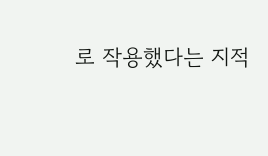로 작용했다는 지적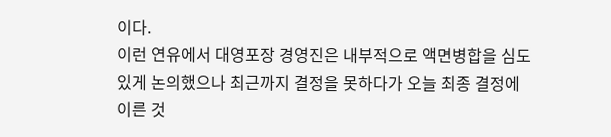이다.
이런 연유에서 대영포장 경영진은 내부적으로 액면병합을 심도있게 논의했으나 최근까지 결정을 못하다가 오늘 최종 결정에 이른 것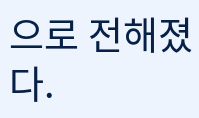으로 전해졌다.